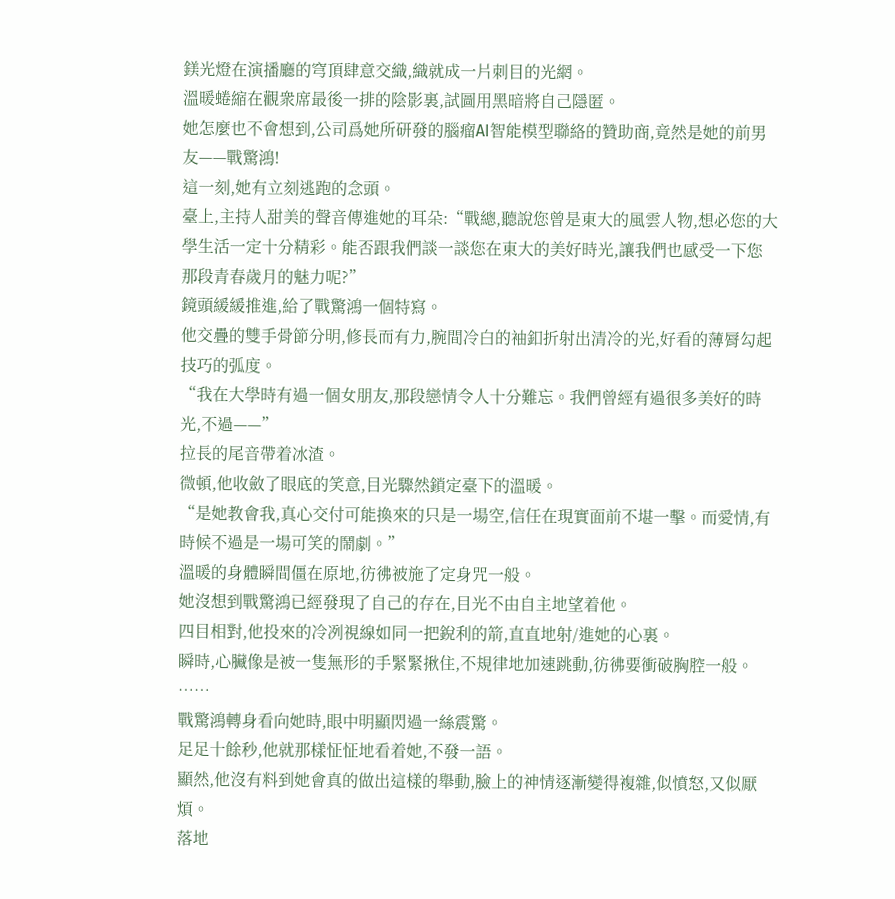鎂光燈在演播廳的穹頂肆意交織,織就成一片刺目的光網。
溫暖蜷縮在觀衆席最後一排的陰影裏,試圖用黑暗將自己隱匿。
她怎麼也不會想到,公司爲她所研發的腦瘤AI智能模型聯絡的贊助商,竟然是她的前男友——戰驚鴻!
這一刻,她有立刻逃跑的念頭。
臺上,主持人甜美的聲音傳進她的耳朵:“戰總,聽說您曾是東大的風雲人物,想必您的大學生活一定十分精彩。能否跟我們談一談您在東大的美好時光,讓我們也感受一下您那段青春歲月的魅力呢?”
鏡頭緩緩推進,給了戰驚鴻一個特寫。
他交疊的雙手骨節分明,修長而有力,腕間冷白的袖釦折射出清冷的光,好看的薄脣勾起技巧的弧度。
“我在大學時有過一個女朋友,那段戀情令人十分難忘。我們曾經有過很多美好的時光,不過——”
拉長的尾音帶着冰渣。
微頓,他收斂了眼底的笑意,目光驟然鎖定臺下的溫暖。
“是她教會我,真心交付可能換來的只是一場空,信任在現實面前不堪一擊。而愛情,有時候不過是一場可笑的鬧劇。”
溫暖的身體瞬間僵在原地,彷彿被施了定身咒一般。
她沒想到戰驚鴻已經發現了自己的存在,目光不由自主地望着他。
四目相對,他投來的冷冽視線如同一把銳利的箭,直直地射/進她的心裏。
瞬時,心臟像是被一隻無形的手緊緊揪住,不規律地加速跳動,彷彿要衝破胸腔一般。
……
戰驚鴻轉身看向她時,眼中明顯閃過一絲震驚。
足足十餘秒,他就那樣怔怔地看着她,不發一語。
顯然,他沒有料到她會真的做出這樣的舉動,臉上的神情逐漸變得複雜,似憤怒,又似厭煩。
落地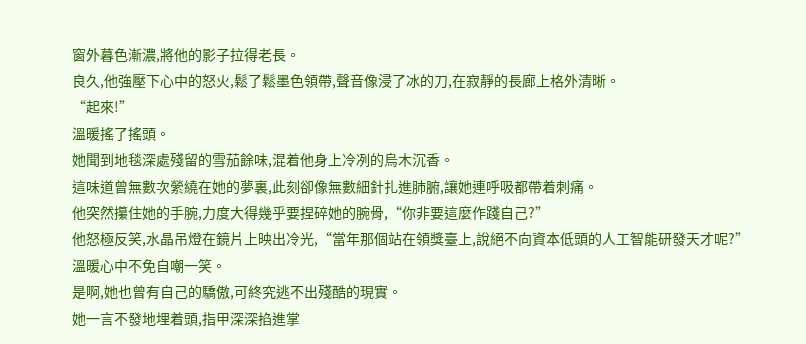窗外暮色漸濃,將他的影子拉得老長。
良久,他強壓下心中的怒火,鬆了鬆墨色領帶,聲音像浸了冰的刀,在寂靜的長廊上格外清晰。
“起來!”
溫暖搖了搖頭。
她聞到地毯深處殘留的雪茄餘味,混着他身上冷冽的烏木沉香。
這味道曾無數次縈繞在她的夢裏,此刻卻像無數細針扎進肺腑,讓她連呼吸都帶着刺痛。
他突然攥住她的手腕,力度大得幾乎要捏碎她的腕骨,“你非要這麼作踐自己?”
他怒極反笑,水晶吊燈在鏡片上映出冷光,“當年那個站在領獎臺上,說絕不向資本低頭的人工智能研發天才呢?”
溫暖心中不免自嘲一笑。
是啊,她也曾有自己的驕傲,可終究逃不出殘酷的現實。
她一言不發地埋着頭,指甲深深掐進掌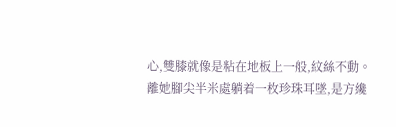心,雙膝就像是粘在地板上一般,紋絲不動。
離她腳尖半米處躺着一枚珍珠耳墜,是方纔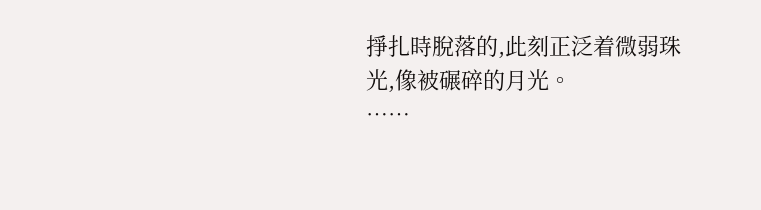掙扎時脫落的,此刻正泛着微弱珠光,像被碾碎的月光。
……